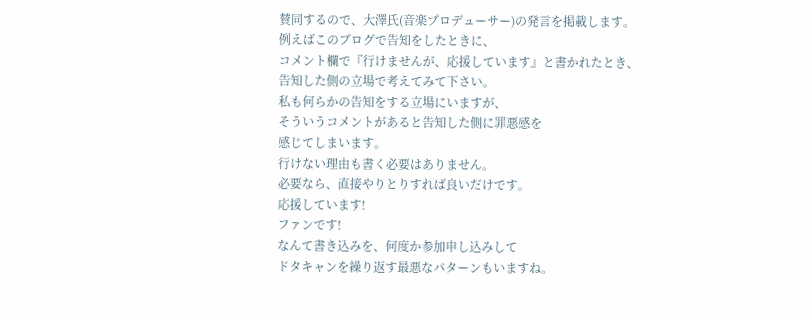賛同するので、大澤氏(音楽プロデューサー)の発言を掲載します。
例えばこのブログで告知をしたときに、
コメント欄で『行けませんが、応援しています』と書かれたとき、
告知した側の立場で考えてみて下さい。
私も何らかの告知をする立場にいますが、
そういうコメントがあると告知した側に罪悪感を
感じてしまいます。
行けない理由も書く必要はありません。
必要なら、直接やりとりすれば良いだけです。
応援しています!
ファンです!
なんて書き込みを、何度か参加申し込みして
ドタキャンを繰り返す最悪なパターンもいますね。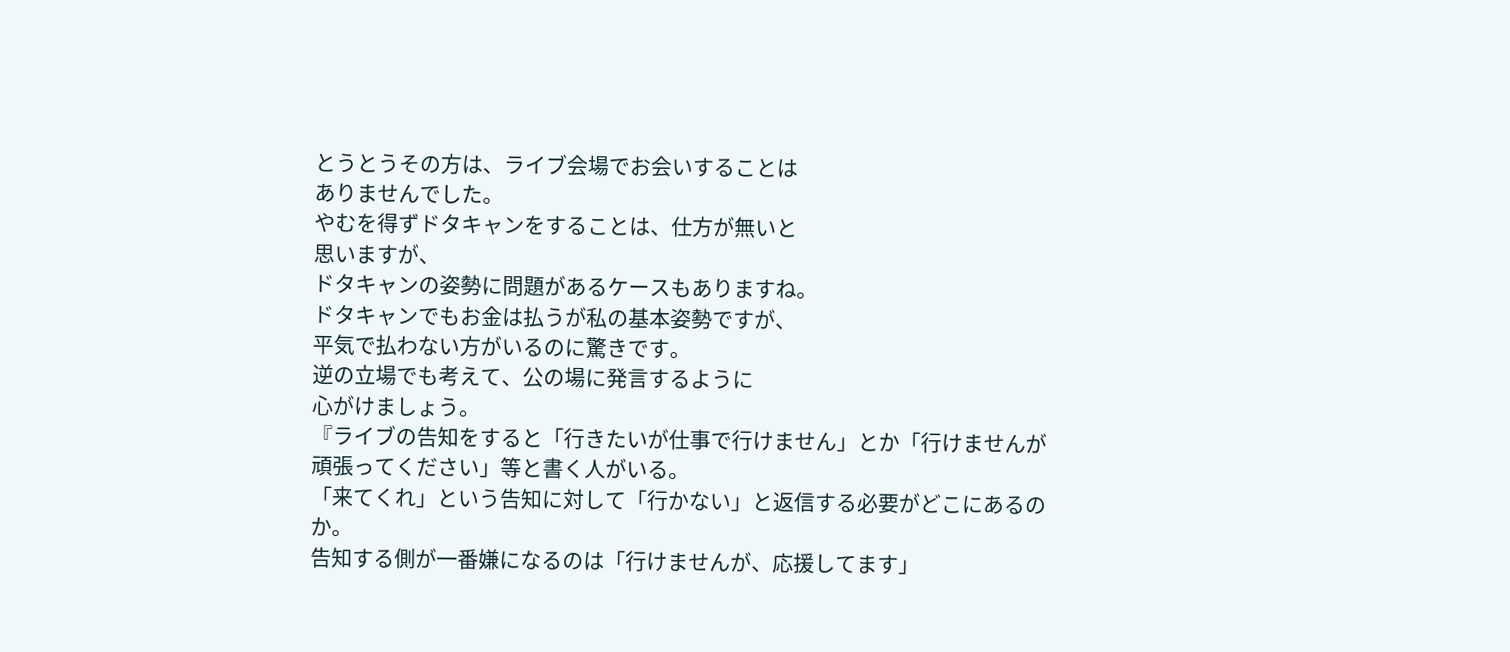とうとうその方は、ライブ会場でお会いすることは
ありませんでした。
やむを得ずドタキャンをすることは、仕方が無いと
思いますが、
ドタキャンの姿勢に問題があるケースもありますね。
ドタキャンでもお金は払うが私の基本姿勢ですが、
平気で払わない方がいるのに驚きです。
逆の立場でも考えて、公の場に発言するように
心がけましょう。
『ライブの告知をすると「行きたいが仕事で行けません」とか「行けませんが頑張ってください」等と書く人がいる。
「来てくれ」という告知に対して「行かない」と返信する必要がどこにあるのか。
告知する側が一番嫌になるのは「行けませんが、応援してます」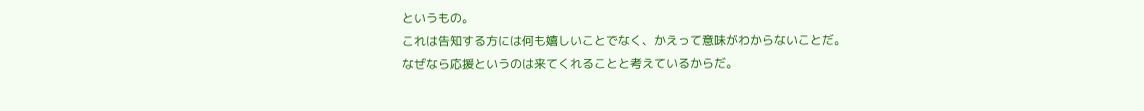というもの。
これは告知する方には何も嬉しいことでなく、かえって意味がわからないことだ。
なぜなら応援というのは来てくれることと考えているからだ。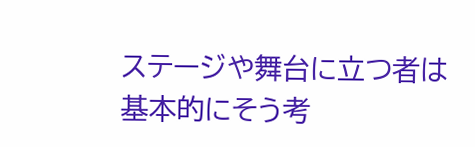ステージや舞台に立つ者は基本的にそう考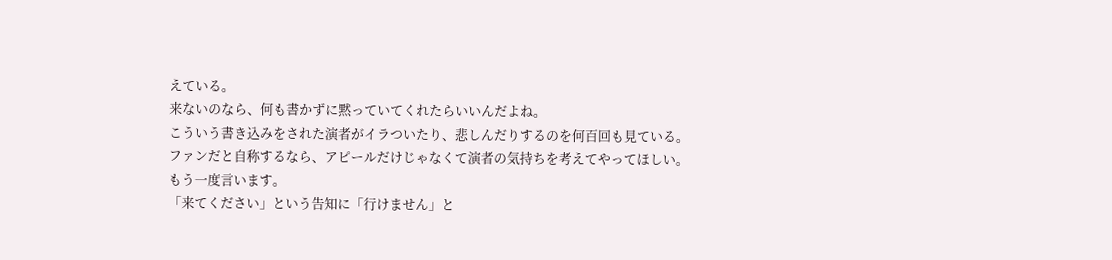えている。
来ないのなら、何も書かずに黙っていてくれたらいいんだよね。
こういう書き込みをされた演者がイラついたり、悲しんだりするのを何百回も見ている。
ファンだと自称するなら、アピールだけじゃなくて演者の気持ちを考えてやってほしい。
もう一度言います。
「来てください」という告知に「行けません」と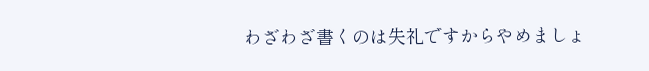わざわざ書くのは失礼ですからやめましょ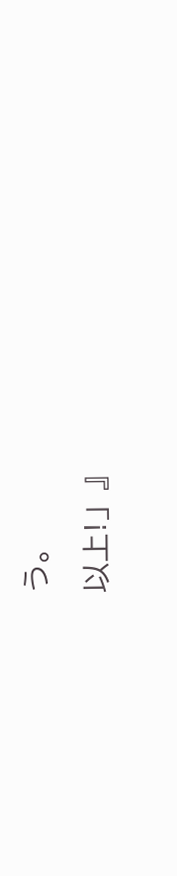う。
以上!」』